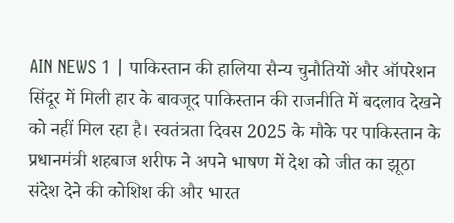AIN NEWS 1 | पाकिस्तान की हालिया सैन्य चुनौतियों और ऑपरेशन सिंदूर में मिली हार के बावजूद पाकिस्तान की राजनीति में बदलाव देखने को नहीं मिल रहा है। स्वतंत्रता दिवस 2025 के मौके पर पाकिस्तान के प्रधानमंत्री शहबाज शरीफ ने अपने भाषण में देश को जीत का झूठा संदेश देने की कोशिश की और भारत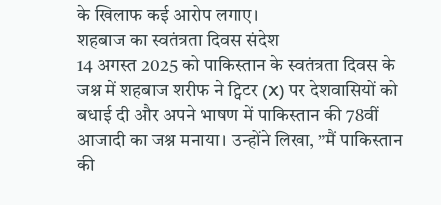के खिलाफ कई आरोप लगाए।
शहबाज का स्वतंत्रता दिवस संदेश
14 अगस्त 2025 को पाकिस्तान के स्वतंत्रता दिवस के जश्न में शहबाज शरीफ ने ट्विटर (X) पर देशवासियों को बधाई दी और अपने भाषण में पाकिस्तान की 78वीं आजादी का जश्न मनाया। उन्होंने लिखा, ”मैं पाकिस्तान की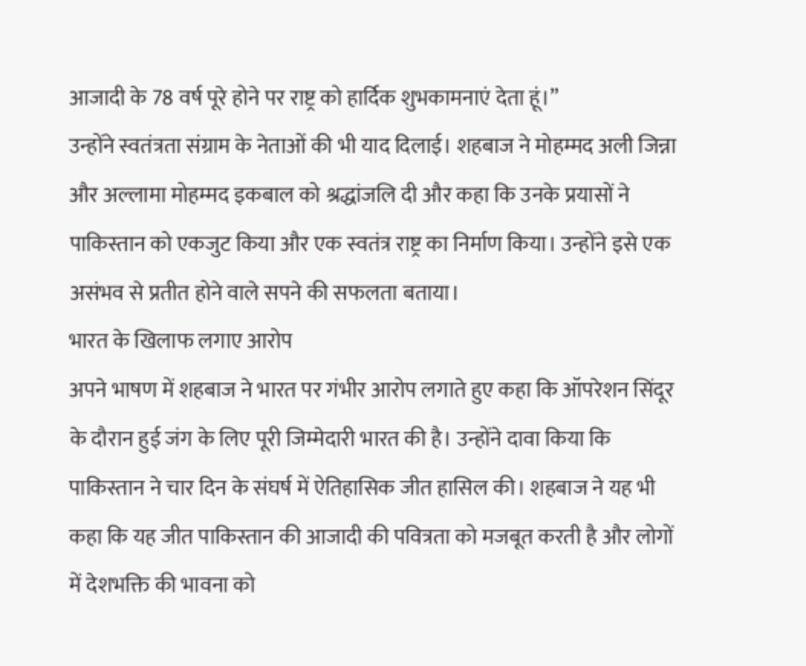आजादी के 78 वर्ष पूरे होने पर राष्ट्र को हार्दिक शुभकामनाएं देता हूं।”
उन्होंने स्वतंत्रता संग्राम के नेताओं की भी याद दिलाई। शहबाज ने मोहम्मद अली जिन्ना और अल्लामा मोहम्मद इकबाल को श्रद्धांजलि दी और कहा कि उनके प्रयासों ने पाकिस्तान को एकजुट किया और एक स्वतंत्र राष्ट्र का निर्माण किया। उन्होंने इसे एक असंभव से प्रतीत होने वाले सपने की सफलता बताया।
भारत के खिलाफ लगाए आरोप
अपने भाषण में शहबाज ने भारत पर गंभीर आरोप लगाते हुए कहा कि ऑपरेशन सिंदूर के दौरान हुई जंग के लिए पूरी जिम्मेदारी भारत की है। उन्होंने दावा किया कि पाकिस्तान ने चार दिन के संघर्ष में ऐतिहासिक जीत हासिल की। शहबाज ने यह भी कहा कि यह जीत पाकिस्तान की आजादी की पवित्रता को मजबूत करती है और लोगों में देशभक्ति की भावना को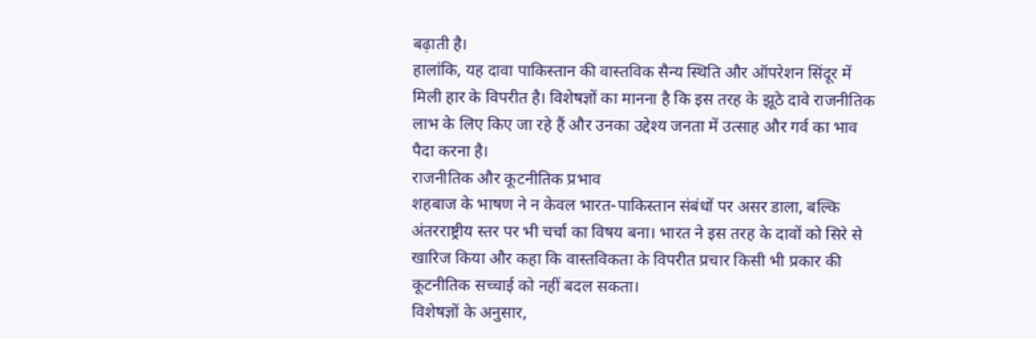बढ़ाती है।
हालांकि, यह दावा पाकिस्तान की वास्तविक सैन्य स्थिति और ऑपरेशन सिंदूर में मिली हार के विपरीत है। विशेषज्ञों का मानना है कि इस तरह के झूठे दावे राजनीतिक लाभ के लिए किए जा रहे हैं और उनका उद्देश्य जनता में उत्साह और गर्व का भाव पैदा करना है।
राजनीतिक और कूटनीतिक प्रभाव
शहबाज के भाषण ने न केवल भारत-पाकिस्तान संबंधों पर असर डाला, बल्कि अंतरराष्ट्रीय स्तर पर भी चर्चा का विषय बना। भारत ने इस तरह के दावों को सिरे से खारिज किया और कहा कि वास्तविकता के विपरीत प्रचार किसी भी प्रकार की कूटनीतिक सच्चाई को नहीं बदल सकता।
विशेषज्ञों के अनुसार,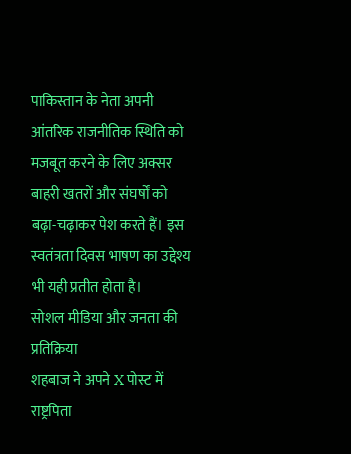पाकिस्तान के नेता अपनी आंतरिक राजनीतिक स्थिति को मजबूत करने के लिए अक्सर बाहरी खतरों और संघर्षों को बढ़ा-चढ़ाकर पेश करते हैं। इस स्वतंत्रता दिवस भाषण का उद्देश्य भी यही प्रतीत होता है।
सोशल मीडिया और जनता की प्रतिक्रिया
शहबाज ने अपने X पोस्ट में राष्ट्रपिता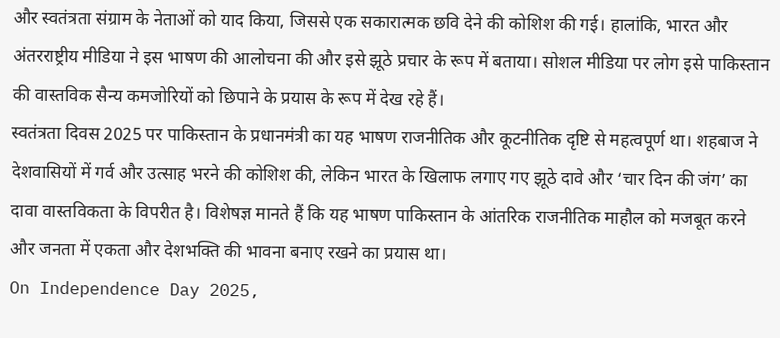और स्वतंत्रता संग्राम के नेताओं को याद किया, जिससे एक सकारात्मक छवि देने की कोशिश की गई। हालांकि, भारत और अंतरराष्ट्रीय मीडिया ने इस भाषण की आलोचना की और इसे झूठे प्रचार के रूप में बताया। सोशल मीडिया पर लोग इसे पाकिस्तान की वास्तविक सैन्य कमजोरियों को छिपाने के प्रयास के रूप में देख रहे हैं।
स्वतंत्रता दिवस 2025 पर पाकिस्तान के प्रधानमंत्री का यह भाषण राजनीतिक और कूटनीतिक दृष्टि से महत्वपूर्ण था। शहबाज ने देशवासियों में गर्व और उत्साह भरने की कोशिश की, लेकिन भारत के खिलाफ लगाए गए झूठे दावे और ‘चार दिन की जंग’ का दावा वास्तविकता के विपरीत है। विशेषज्ञ मानते हैं कि यह भाषण पाकिस्तान के आंतरिक राजनीतिक माहौल को मजबूत करने और जनता में एकता और देशभक्ति की भावना बनाए रखने का प्रयास था।
On Independence Day 2025,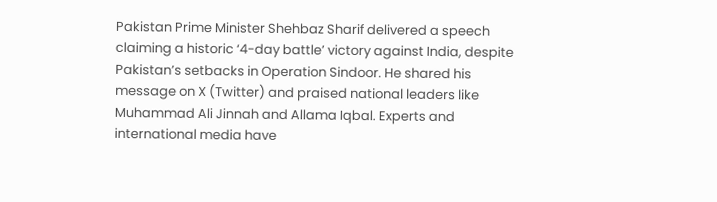Pakistan Prime Minister Shehbaz Sharif delivered a speech claiming a historic ‘4-day battle’ victory against India, despite Pakistan’s setbacks in Operation Sindoor. He shared his message on X (Twitter) and praised national leaders like Muhammad Ali Jinnah and Allama Iqbal. Experts and international media have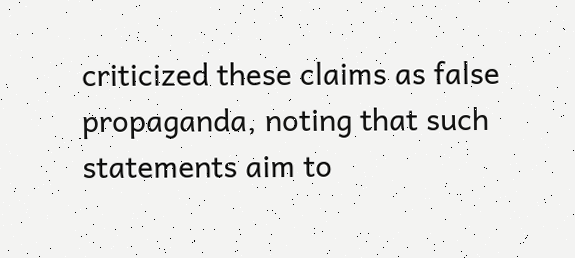criticized these claims as false propaganda, noting that such statements aim to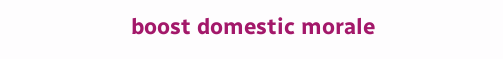boost domestic morale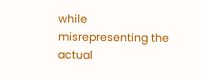while misrepresenting the actual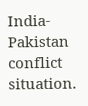India-Pakistan conflict situation.